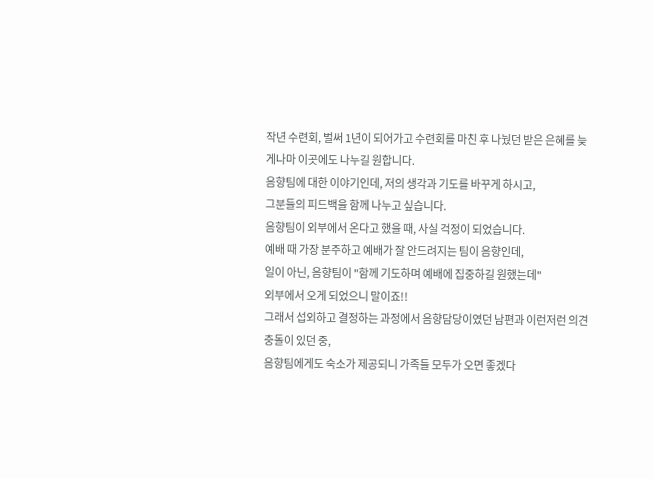작년 수련회, 벌써 1년이 되어가고 수련회를 마친 후 나눴던 받은 은혜를 늦게나마 이곳에도 나누길 원합니다.
음향팀에 대한 이야기인데, 저의 생각과 기도를 바꾸게 하시고,
그분들의 피드백을 함께 나누고 싶습니다.
음향팀이 외부에서 온다고 했을 때, 사실 걱정이 되었습니다.
예배 때 가장 분주하고 예배가 잘 안드려지는 팀이 음향인데,
일이 아닌, 음향팀이 "함께 기도하며 예배에 집중하길 원했는데"
외부에서 오게 되었으니 말이죠!!
그래서 섭외하고 결정하는 과정에서 음향담당이였던 남편과 이런저런 의견 충돌이 있던 중,
음향팀에게도 숙소가 제공되니 가족들 모두가 오면 좋겠다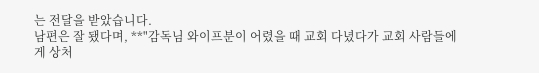는 전달을 받았습니다.
남편은 잘 됐다며, **"감독님 와이프분이 어렸을 때 교회 다녔다가 교회 사람들에게 상처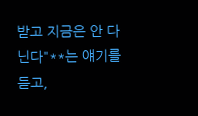받고 지금은 안 다닌다"**는 얘기를 듣고,